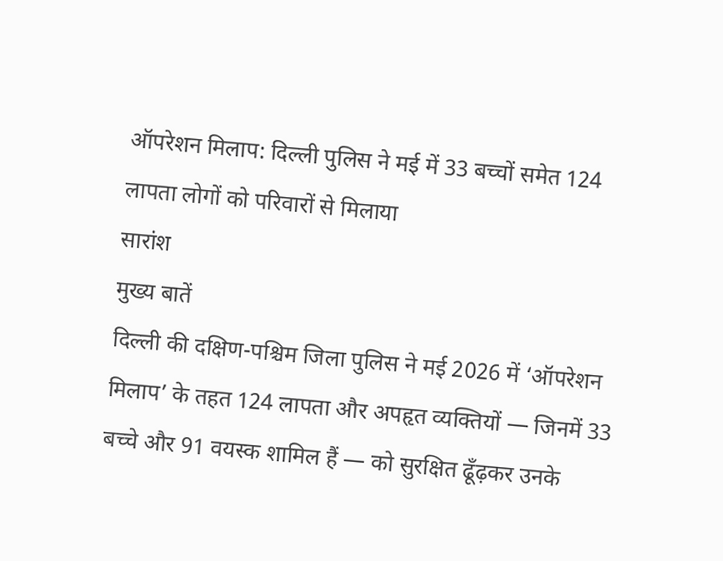ऑपरेशन मिलाप: दिल्ली पुलिस ने मई में 33 बच्चों समेत 124 लापता लोगों को परिवारों से मिलाया
सारांश
मुख्य बातें
दिल्ली की दक्षिण-पश्चिम जिला पुलिस ने मई 2026 में ‘ऑपरेशन मिलाप’ के तहत 124 लापता और अपहृत व्यक्तियों — जिनमें 33 बच्चे और 91 वयस्क शामिल हैं — को सुरक्षित ढूँढ़कर उनके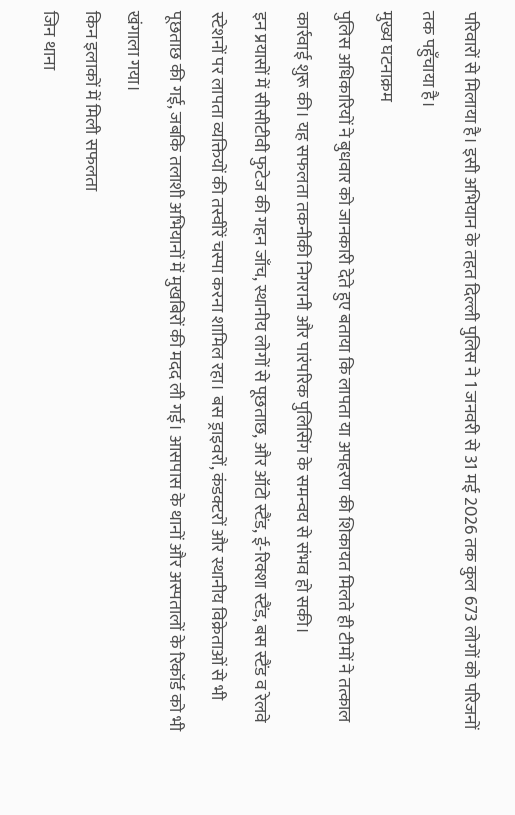परिवारों से मिलाया है। इसी अभियान के तहत दिल्ली पुलिस ने 1 जनवरी से 31 मई 2026 तक कुल 673 लोगों को परिजनों तक पहुँचाया है।
मुख्य घटनाक्रम
पुलिस अधिकारियों ने बुधवार को जानकारी देते हुए बताया कि लापता या अपहरण की शिकायत मिलते ही टीमों ने तत्काल कार्रवाई शुरू की। यह सफलता तकनीकी निगरानी और पारंपरिक पुलिसिंग के समन्वय से संभव हो सकी।
इन प्रयासों में सीसीटीवी फुटेज की गहन जाँच, स्थानीय लोगों से पूछताछ, और ऑटो स्टैंड, ई-रिक्शा स्टैंड, बस स्टैंड व रेलवे स्टेशनों पर लापता व्यक्तियों की तस्वीरें चस्पा करना शामिल रहा। बस ड्राइवरों, कंडक्टरों और स्थानीय विक्रेताओं से भी पूछताछ की गई, जबकि तलाशी अभियानों में मुखबिरों की मदद ली गई। आसपास के थानों और अस्पतालों के रिकॉर्ड को भी खंगाला गया।
किन इलाकों में मिली सफलता
जिन थाना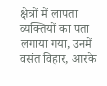क्षेत्रों में लापता व्यक्तियों का पता लगाया गया, उनमें वसंत विहार, आरके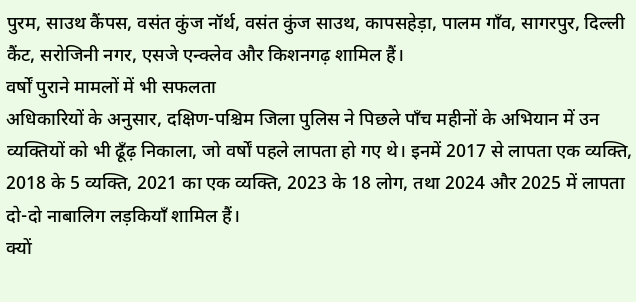पुरम, साउथ कैंपस, वसंत कुंज नॉर्थ, वसंत कुंज साउथ, कापसहेड़ा, पालम गाँव, सागरपुर, दिल्ली कैंट, सरोजिनी नगर, एसजे एन्क्लेव और किशनगढ़ शामिल हैं।
वर्षों पुराने मामलों में भी सफलता
अधिकारियों के अनुसार, दक्षिण-पश्चिम जिला पुलिस ने पिछले पाँच महीनों के अभियान में उन व्यक्तियों को भी ढूँढ़ निकाला, जो वर्षों पहले लापता हो गए थे। इनमें 2017 से लापता एक व्यक्ति, 2018 के 5 व्यक्ति, 2021 का एक व्यक्ति, 2023 के 18 लोग, तथा 2024 और 2025 में लापता दो-दो नाबालिग लड़कियाँ शामिल हैं।
क्यों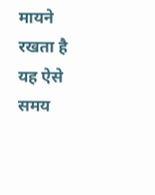मायने रखता है
यह ऐसे समय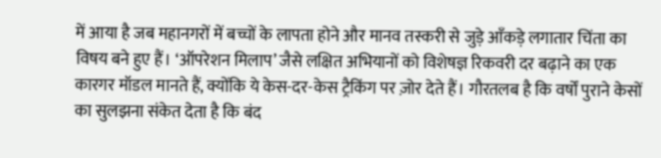में आया है जब महानगरों में बच्चों के लापता होने और मानव तस्करी से जुड़े आँकड़े लगातार चिंता का विषय बने हुए हैं। ‘ऑपरेशन मिलाप’ जैसे लक्षित अभियानों को विशेषज्ञ रिकवरी दर बढ़ाने का एक कारगर मॉडल मानते हैं, क्योंकि ये केस-दर-केस ट्रैकिंग पर ज़ोर देते हैं। गौरतलब है कि वर्षों पुराने केसों का सुलझना संकेत देता है कि बंद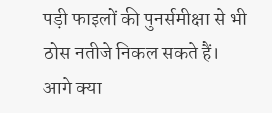पड़ी फाइलों की पुनर्समीक्षा से भी ठोस नतीजे निकल सकते हैं।
आगे क्या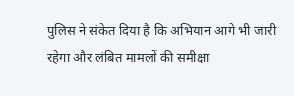पुलिस ने संकेत दिया है कि अभियान आगे भी जारी रहेगा और लंबित मामलों की समीक्षा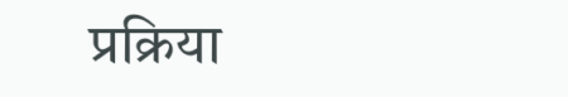प्रक्रिया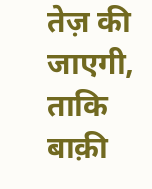तेज़ की जाएगी, ताकि बाक़ी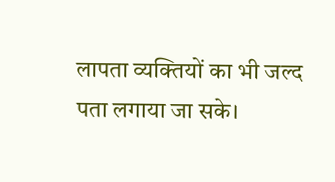लापता व्यक्तियों का भी जल्द पता लगाया जा सके।